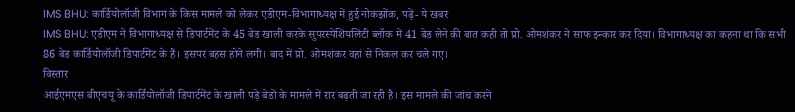IMS BHU: कार्डियोलॉजी विभाग के किस मामले को लेकर एडीएम-विभागाध्यक्ष में हुई नोकझोंक, पढ़ें- ये खबर
IMS BHU: एडीएम ने विभागाध्यक्ष से डिपार्टमेंट के 45 बेड खाली करके सुपरस्पेशियलिटी ब्लॉक में 41 बेड लेने की बात कही तो प्रो. ओमशंकर ने साफ इन्कार कर दिया। विभागाध्यक्ष का कहना था कि सभी 86 बेड कार्डियोलॉजी डिपार्टमेंट के हैं। इसपर बहस होने लगी। बाद में प्रो. ओमशंकर वहां से निकल कर चले गए।
विस्तार
आईएमएस बीएचयू के कार्डियोलॉजी डिपार्टमेंट के खाली पड़े बेडों के मामले में रार बढ़ती जा रही है। इस मामले की जांच करने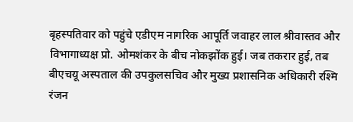बृहस्पतिवार को पहुंचे एडीएम नागरिक आपूर्ति जवाहर लाल श्रीवास्तव और विभागाध्यक्ष प्रो. ओमशंकर के बीच नोकझोंक हुई। जब तकरार हुई, तब बीएचयू अस्पताल की उपकुलसचिव और मुख्य प्रशासनिक अधिकारी रश्मि रंजन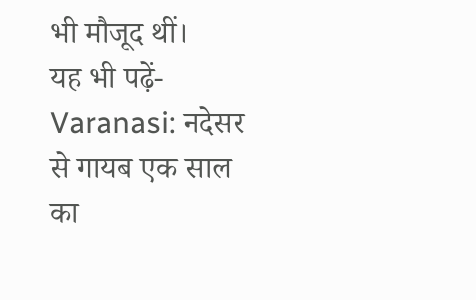भी मौजूद थीं।
यह भी पढ़ें- Varanasi: नदेसर से गायब एक साल का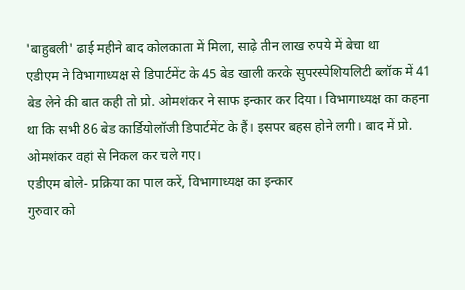'बाहुबली' ढाई महीने बाद कोलकाता में मिला, साढ़े तीन लाख रुपये में बेचा था
एडीएम ने विभागाध्यक्ष से डिपार्टमेंट के 45 बेड खाली करके सुपरस्पेशियलिटी ब्लॉक में 41 बेड लेने की बात कही तो प्रो. ओमशंकर ने साफ इन्कार कर दिया। विभागाध्यक्ष का कहना था कि सभी 86 बेड कार्डियोलॉजी डिपार्टमेंट के हैं। इसपर बहस होने लगी। बाद में प्रो. ओमशंकर वहां से निकल कर चले गए।
एडीएम बोले- प्रक्रिया का पाल करें, विभागाध्यक्ष का इन्कार
गुरुवार को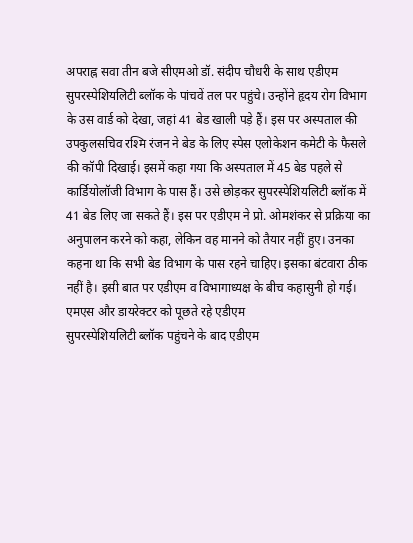अपराह्न सवा तीन बजे सीएमओ डॉ. संदीप चौधरी के साथ एडीएम सुपरस्पेशियलिटी ब्लॉक के पांचवें तल पर पहुंचे। उन्होंने हृदय रोग विभाग के उस वार्ड को देखा, जहां 41 बेड खाली पड़े हैं। इस पर अस्पताल की उपकुलसचिव रश्मि रंजन ने बेड के लिए स्पेस एलोकेशन कमेटी के फैसले की कॉपी दिखाई। इसमें कहा गया कि अस्पताल में 45 बेड पहले से कार्डियोलॉजी विभाग के पास हैं। उसे छोड़कर सुपरस्पेशियलिटी ब्लॉक में 41 बेड लिए जा सकते हैं। इस पर एडीएम ने प्रो. ओमशंकर से प्रक्रिया का अनुपालन करने को कहा, लेकिन वह मानने को तैयार नहीं हुए। उनका कहना था कि सभी बेड विभाग के पास रहने चाहिए। इसका बंटवारा ठीक नहीं है। इसी बात पर एडीएम व विभागाध्यक्ष के बीच कहासुनी हो गई।
एमएस और डायरेक्टर को पूछते रहे एडीएम
सुपरस्पेशियलिटी ब्लॉक पहुंचने के बाद एडीएम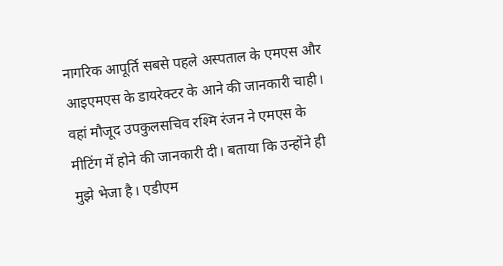नागरिक आपूर्ति सबसे पहले अस्पताल के एमएस और आइएमएस के डायरेक्टर के आने की जानकारी चाही। वहां मौजूद उपकुलसचिव रश्मि रंजन ने एमएस के मीटिंग में होने की जानकारी दी। बताया कि उन्होंने ही मुझे भेजा है। एडीएम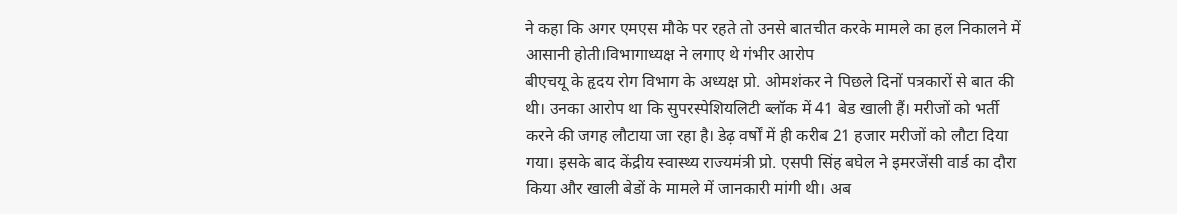ने कहा कि अगर एमएस मौके पर रहते तो उनसे बातचीत करके मामले का हल निकालने में आसानी होती।विभागाध्यक्ष ने लगाए थे गंभीर आरोप
बीएचयू के हृदय रोग विभाग के अध्यक्ष प्रो. ओमशंकर ने पिछले दिनों पत्रकारों से बात की थी। उनका आरोप था कि सुपरस्पेशियलिटी ब्लॉक में 41 बेड खाली हैं। मरीजों को भर्ती करने की जगह लौटाया जा रहा है। डेढ़ वर्षों में ही करीब 21 हजार मरीजों को लौटा दिया गया। इसके बाद केंद्रीय स्वास्थ्य राज्यमंत्री प्रो. एसपी सिंह बघेल ने इमरजेंसी वार्ड का दौरा किया और खाली बेडों के मामले में जानकारी मांगी थी। अब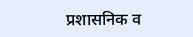प्रशासनिक व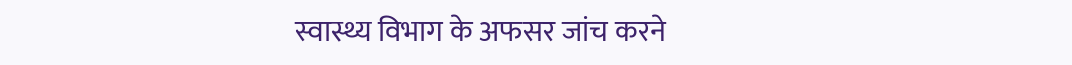स्वास्थ्य विभाग के अफसर जांच करने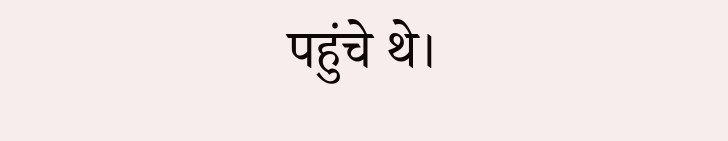पहुंचे थे।